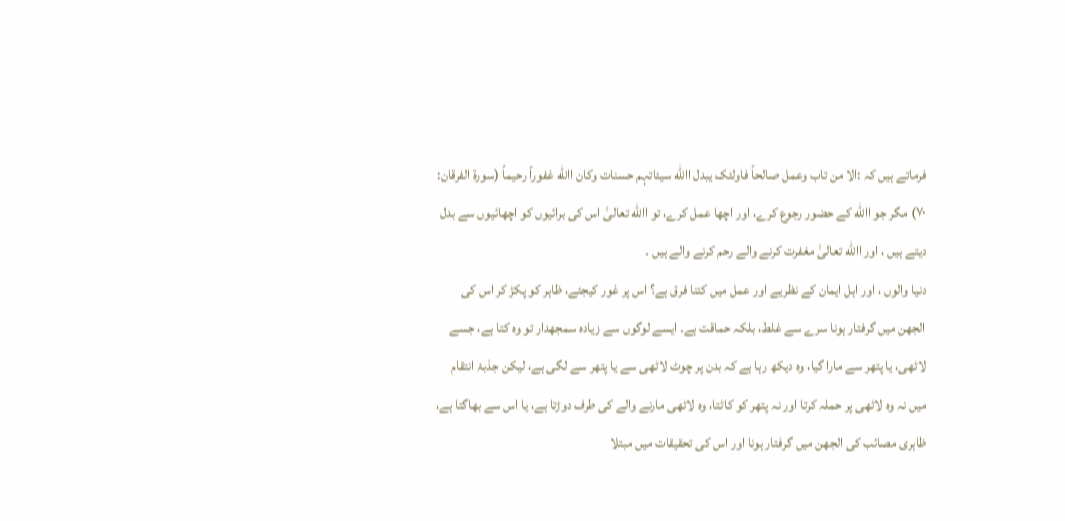فرماتے ہیں کہ :الا من تاب وعمل صالحاً فاولئک یبدل االله سیئاتہم حسنات وکان االله غفوراً رحیماً (سورۃ الفرقان: ۷۰) مگر جو االله کے حضور رجوع کرے، اور اچھا عمل کرے، تو االله تعالیٰ اس کی برائیوں کو اچھائیوں سے بدل دیتے ہیں ، اور االله تعالیٰ مغفرت کرنے والے رحم کرنے والے ہیں ۔
دنیا والوں ، اور اہل ایمان کے نظریے اور عمل میں کتنا فرق ہے؟ اس پر غور کیجئے، ظاہر کو پکڑ کر اس کی الجھن میں گرفتار ہونا سرے سے غلط، بلکہ حماقت ہے۔ ایسے لوگوں سے زیادہ سمجھدار تو وہ کتا ہے، جسے لاٹھی، یا پتھر سے مارا گیا، وہ دیکھ رہا ہے کہ بدن پر چوٹ لاٹھی سے یا پتھر سے لگی ہے، لیکن جذبۂ انتقام میں نہ وہ لاٹھی پر حملہ کرتا اور نہ پتھر کو کاٹتا، وہ لاٹھی مارنے والے کی طرف دوڑتا ہے، یا اس سے بھاگتا ہے، ظاہری مصائب کی الجھن میں گرفتار ہونا اور اس کی تحقیقات میں مبتلا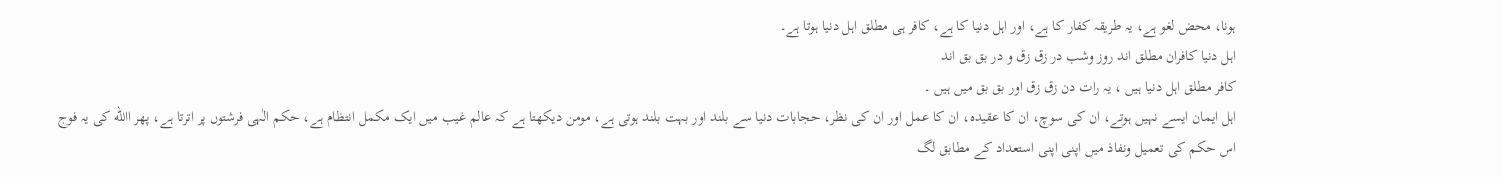ہونا، محض لغو ہے، یہ طریقہ کفار کا ہے، اور اہل دنیا کا ہے، کافر ہی مطلق اہل دنیا ہوتا ہے۔
اہل دنیا کافران مطلق اند روز وشب در زق زق و در بق بق اند
کافر مطلق اہل دنیا ہیں ، یہ رات دن زق زق اور بق بق میں ہیں ۔
اہل ایمان ایسے نہیں ہوتے، ان کی سوچ، ان کا عقیدہ، ان کا عمل اور ان کی نظر، حجابات دنیا سے بلند اور بہت بلند ہوتی ہے، مومن دیکھتا ہے کہ عالم غیب میں ایک مکمل انتظام ہے، حکم الٰہی فرشتوں پر اترتا ہے، پھر االله کی یہ فوج اس حکم کی تعمیل ونفاذ میں اپنی اپنی استعداد کے مطابق لگ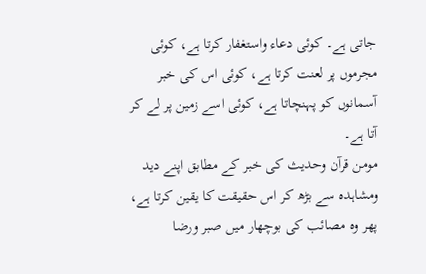جاتی ہے۔ کوئی دعاء واستغفار کرتا ہے، کوئی مجرموں پر لعنت کرتا ہے، کوئی اس کی خبر آسمانوں کو پہنچاتا ہے، کوئی اسے زمین پر لے کر آتا ہے۔
مومن قرآن وحدیث کی خبر کے مطابق اپنے دید ومشاہدہ سے بڑھ کر اس حقیقت کا یقین کرتا ہے، پھر وہ مصائب کی بوچھار میں صبر ورضا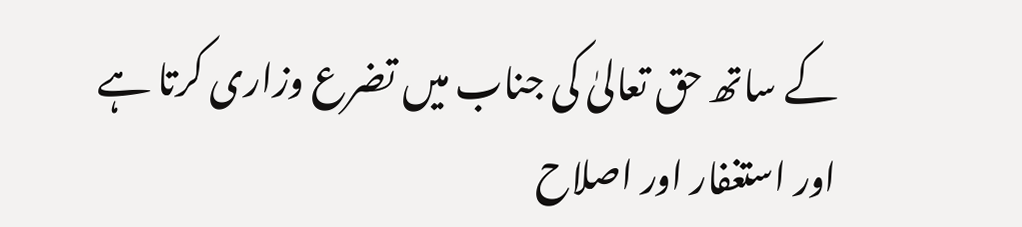کے ساتھ حق تعالیٰ کی جناب میں تضرع وزاری کرتا ہے اور استغفار اور اصلاح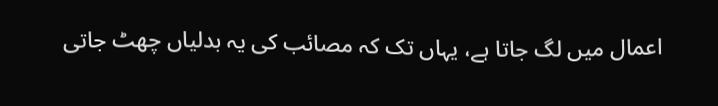اعمال میں لگ جاتا ہے، یہاں تک کہ مصائب کی یہ بدلیاں چھٹ جاتی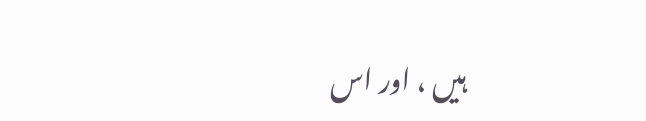ہیں ، اور اس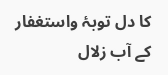کا دل توبۂ واستغفار کے آب زلال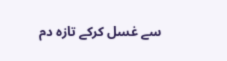سے غسل کرکے تازہ دم